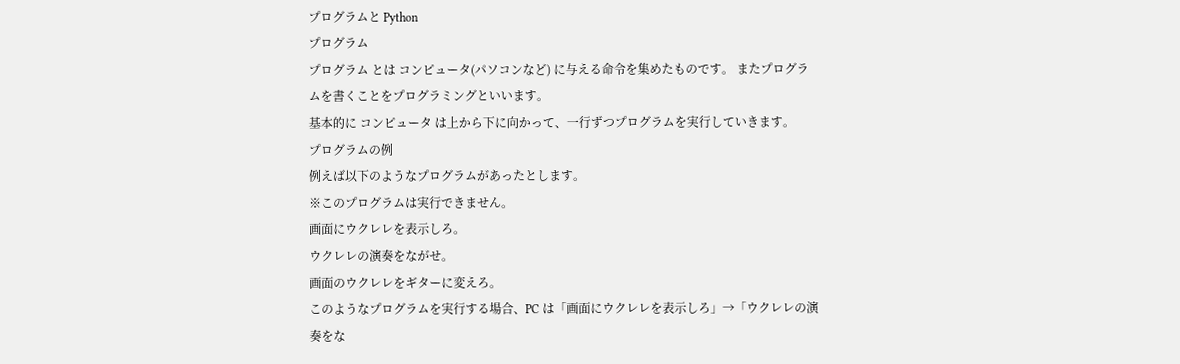プログラムと Python
プログラム
プログラム とは コンピュータ(パソコンなど) に与える命令を集めたものです。 またプログラムを書くことをプログラミングといいます。
基本的に コンピュータ は上から下に向かって、一行ずつプログラムを実行していきます。
プログラムの例
例えば以下のようなプログラムがあったとします。
※このプログラムは実行できません。
画面にウクレレを表示しろ。
ウクレレの演奏をながせ。
画面のウクレレをギターに変えろ。
このようなプログラムを実行する場合、PC は「画面にウクレレを表示しろ」→「ウクレレの演奏をな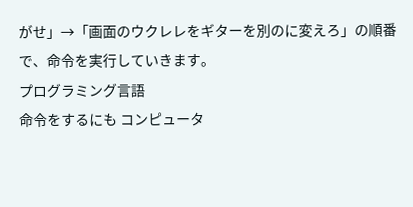がせ」→「画面のウクレレをギターを別のに変えろ」の順番で、命令を実行していきます。
プログラミング言語
命令をするにも コンピュータ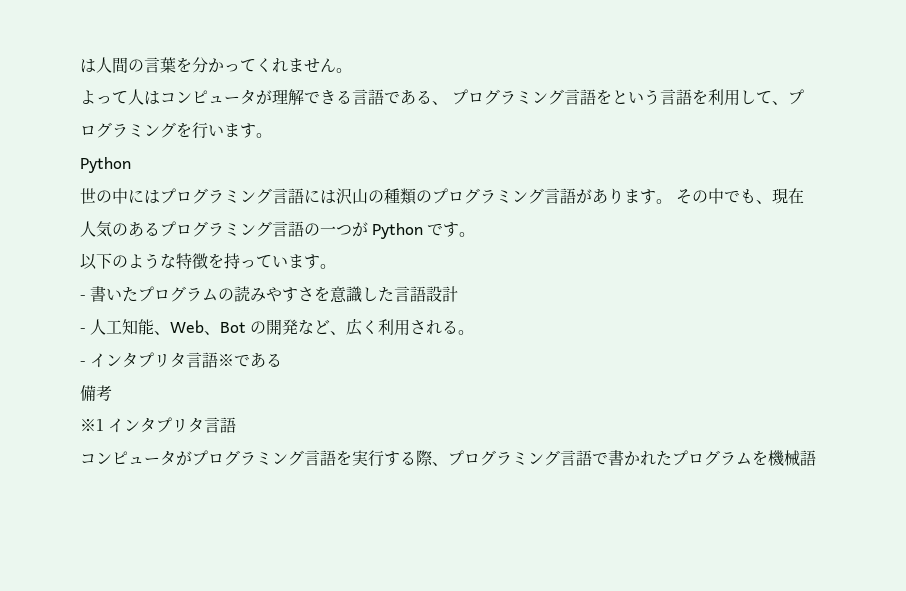は人間の言葉を分かってくれません。
よって人はコンピュータが理解できる言語である、 プログラミング言語をという言語を利用して、プログラミングを行います。
Python
世の中にはプログラミング言語には沢山の種類のプログラミング言語があります。 その中でも、現在人気のあるプログラミング言語の一つが Python です。
以下のような特徴を持っています。
- 書いたプログラムの読みやすさを意識した言語設計
- 人工知能、Web、Bot の開発など、広く利用される。
- インタプリタ言語※である
備考
※1 インタプリタ言語
コンピュータがプログラミング言語を実行する際、プログラミング言語で書かれたプログラムを機械語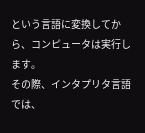という言語に変換してから、コンピュータは実行します。
その際、インタプリタ言語では、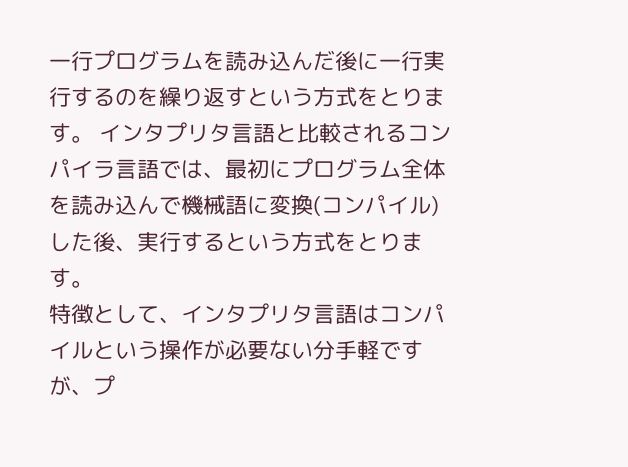一行プログラムを読み込んだ後に一行実行するのを繰り返すという方式をとります。 インタプリタ言語と比較されるコンパイラ言語では、最初にプログラム全体を読み込んで機械語に変換(コンパイル)した後、実行するという方式をとります。
特徴として、インタプリタ言語はコンパイルという操作が必要ない分手軽ですが、プ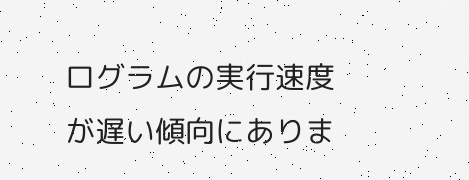ログラムの実行速度が遅い傾向にありま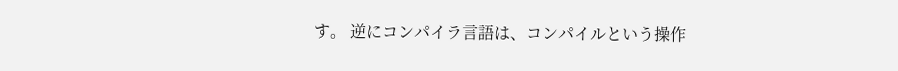す。 逆にコンパイラ言語は、コンパイルという操作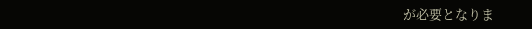が必要となりま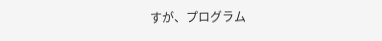すが、プログラム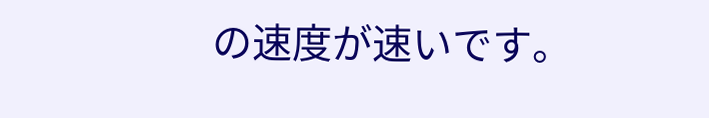の速度が速いです。